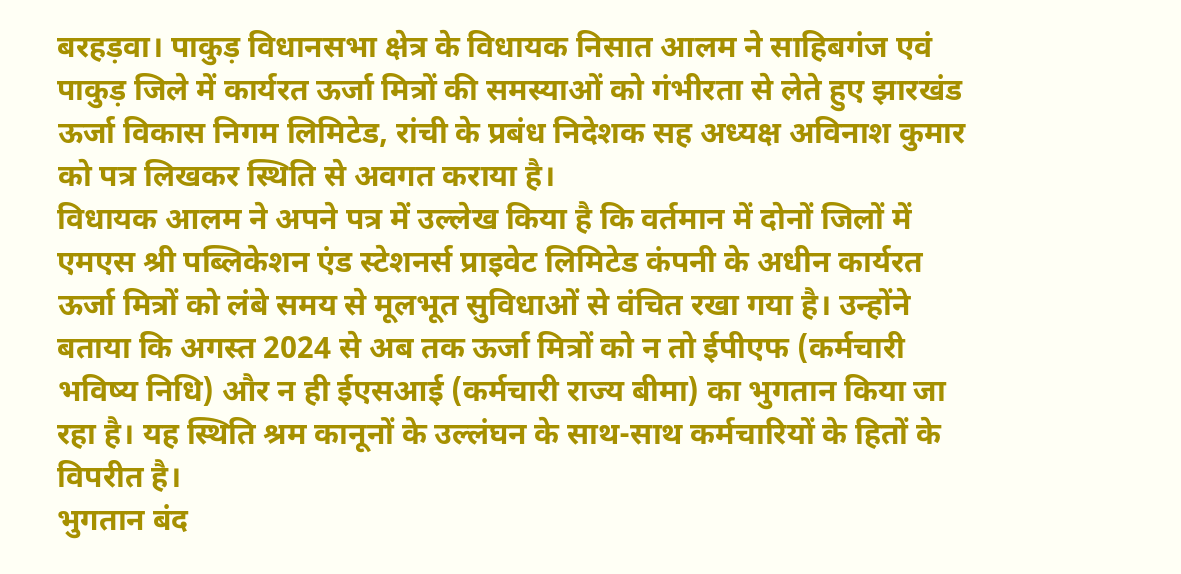बरहड़वा। पाकुड़ विधानसभा क्षेत्र के विधायक निसात आलम ने साहिबगंज एवं पाकुड़ जिले में कार्यरत ऊर्जा मित्रों की समस्याओं को गंभीरता से लेते हुए झारखंड ऊर्जा विकास निगम लिमिटेड, रांची के प्रबंध निदेशक सह अध्यक्ष अविनाश कुमार को पत्र लिखकर स्थिति से अवगत कराया है।
विधायक आलम ने अपने पत्र में उल्लेख किया है कि वर्तमान में दोनों जिलों में एमएस श्री पब्लिकेशन एंड स्टेशनर्स प्राइवेट लिमिटेड कंपनी के अधीन कार्यरत ऊर्जा मित्रों को लंबे समय से मूलभूत सुविधाओं से वंचित रखा गया है। उन्होंने बताया कि अगस्त 2024 से अब तक ऊर्जा मित्रों को न तो ईपीएफ (कर्मचारी भविष्य निधि) और न ही ईएसआई (कर्मचारी राज्य बीमा) का भुगतान किया जा रहा है। यह स्थिति श्रम कानूनों के उल्लंघन के साथ-साथ कर्मचारियों के हितों के विपरीत है।
भुगतान बंद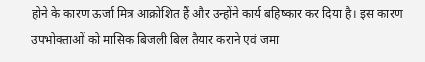होने के कारण ऊर्जा मित्र आक्रोशित हैं और उन्होंने कार्य बहिष्कार कर दिया है। इस कारण उपभोक्ताओं को मासिक बिजली बिल तैयार कराने एवं जमा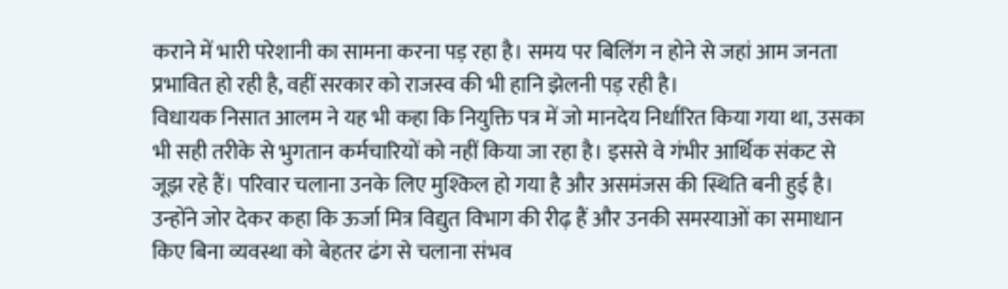कराने में भारी परेशानी का सामना करना पड़ रहा है। समय पर बिलिंग न होने से जहां आम जनता प्रभावित हो रही है, वहीं सरकार को राजस्व की भी हानि झेलनी पड़ रही है।
विधायक निसात आलम ने यह भी कहा कि नियुक्ति पत्र में जो मानदेय निर्धारित किया गया था, उसका भी सही तरीके से भुगतान कर्मचारियों को नहीं किया जा रहा है। इससे वे गंभीर आर्थिक संकट से जूझ रहे हैं। परिवार चलाना उनके लिए मुश्किल हो गया है और असमंजस की स्थिति बनी हुई है।
उन्होंने जोर देकर कहा कि ऊर्जा मित्र विद्युत विभाग की रीढ़ हैं और उनकी समस्याओं का समाधान किए बिना व्यवस्था को बेहतर ढंग से चलाना संभव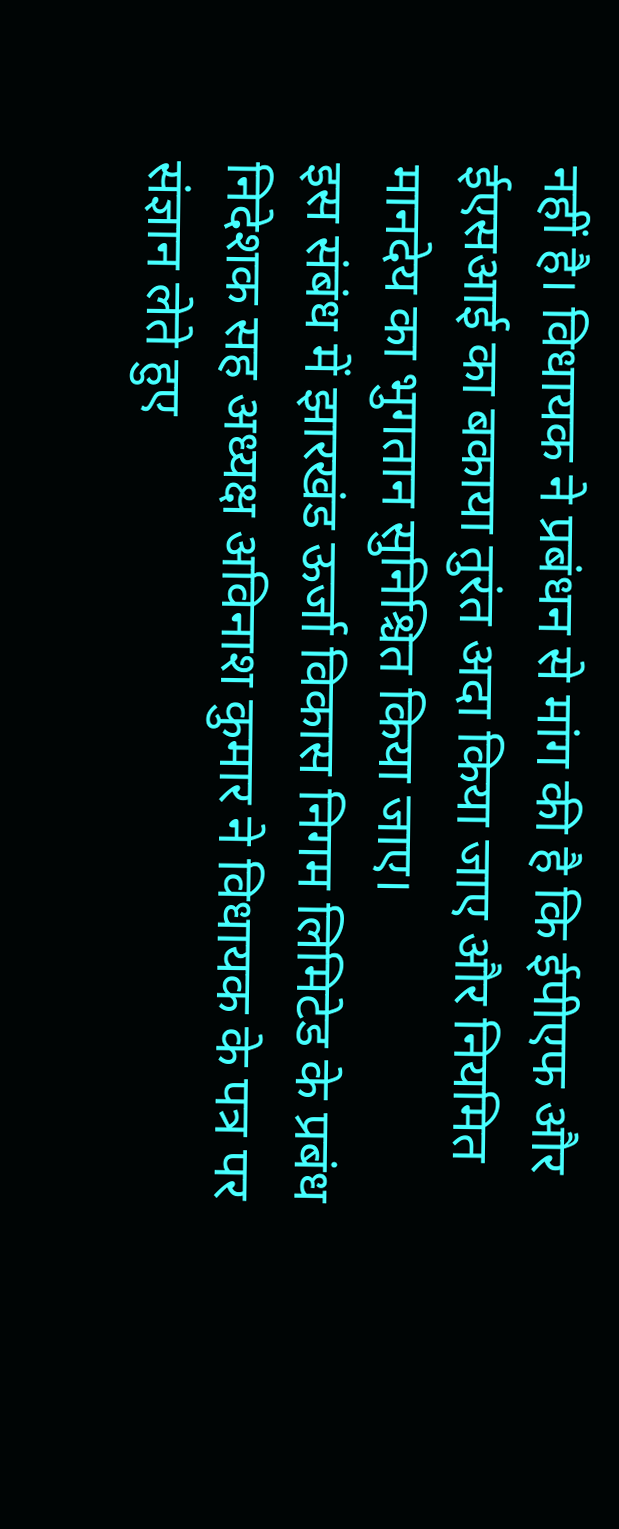नहीं है। विधायक ने प्रबंधन से मांग की है कि ईपीएफ और ईएसआई का बकाया तुरंत अदा किया जाए और नियमित मानदेय का भुगतान सुनिश्चित किया जाए।
इस संबंध में झारखंड ऊर्जा विकास निगम लिमिटेड के प्रबंध निदेशक सह अध्यक्ष अविनाश कुमार ने विधायक के पत्र पर संज्ञान लेते हुए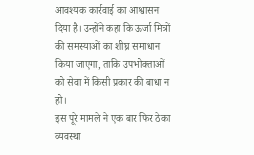आवश्यक कार्रवाई का आश्वासन दिया है। उन्होंने कहा कि ऊर्जा मित्रों की समस्याओं का शीघ्र समाधान किया जाएगा, ताकि उपभोक्ताओं को सेवा में किसी प्रकार की बाधा न हो।
इस पूरे मामले ने एक बार फिर ठेका व्यवस्था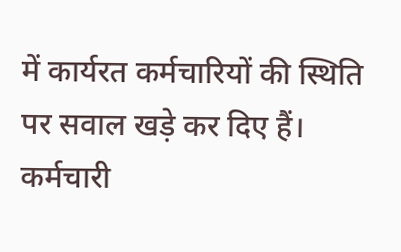में कार्यरत कर्मचारियों की स्थिति पर सवाल खड़े कर दिए हैं। कर्मचारी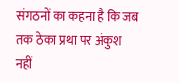संगठनों का कहना है कि जब तक ठेका प्रथा पर अंकुश नहीं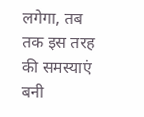लगेगा, तब तक इस तरह की समस्याएं बनी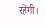रहेंगी।